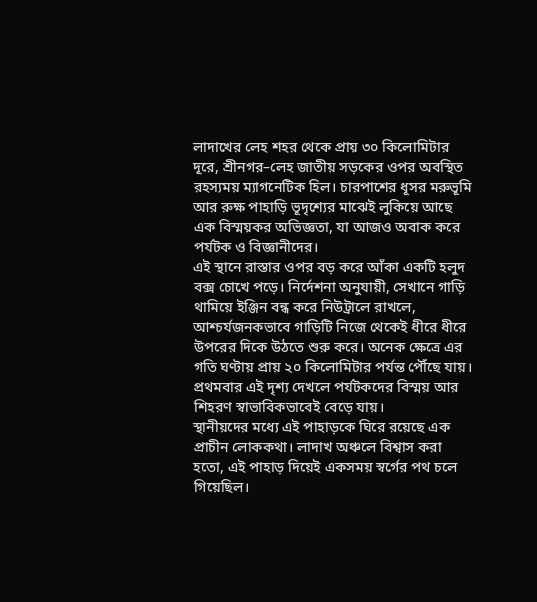লাদাখের লেহ শহর থেকে প্রায় ৩০ কিলোমিটার দূরে, শ্রীনগর–লেহ জাতীয় সড়কের ওপর অবস্থিত রহস্যময় ম্যাগনেটিক হিল। চারপাশের ধূসর মরুভূমি আর রুক্ষ পাহাড়ি ভূদৃশ্যের মাঝেই লুকিয়ে আছে এক বিস্ময়কর অভিজ্ঞতা, যা আজও অবাক করে পর্যটক ও বিজ্ঞানীদের।
এই স্থানে রাস্তার ওপর বড় করে আঁকা একটি হলুদ বক্স চোখে পড়ে। নির্দেশনা অনুযায়ী, সেখানে গাড়ি থামিয়ে ইঞ্জিন বন্ধ করে নিউট্রালে রাখলে, আশ্চর্যজনকভাবে গাড়িটি নিজে থেকেই ধীরে ধীরে উপরের দিকে উঠতে শুরু করে। অনেক ক্ষেত্রে এর গতি ঘণ্টায় প্রায় ২০ কিলোমিটার পর্যন্ত পৌঁছে যায়। প্রথমবার এই দৃশ্য দেখলে পর্যটকদের বিস্ময় আর শিহরণ স্বাভাবিকভাবেই বেড়ে যায়।
স্থানীয়দের মধ্যে এই পাহাড়কে ঘিরে রয়েছে এক প্রাচীন লোককথা। লাদাখ অঞ্চলে বিশ্বাস করা হতো, এই পাহাড় দিয়েই একসময় স্বর্গের পথ চলে গিয়েছিল।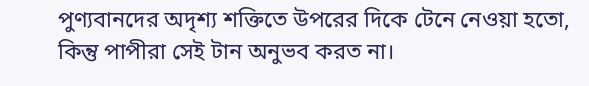পুণ্যবানদের অদৃশ্য শক্তিতে উপরের দিকে টেনে নেওয়া হতো, কিন্তু পাপীরা সেই টান অনুভব করত না।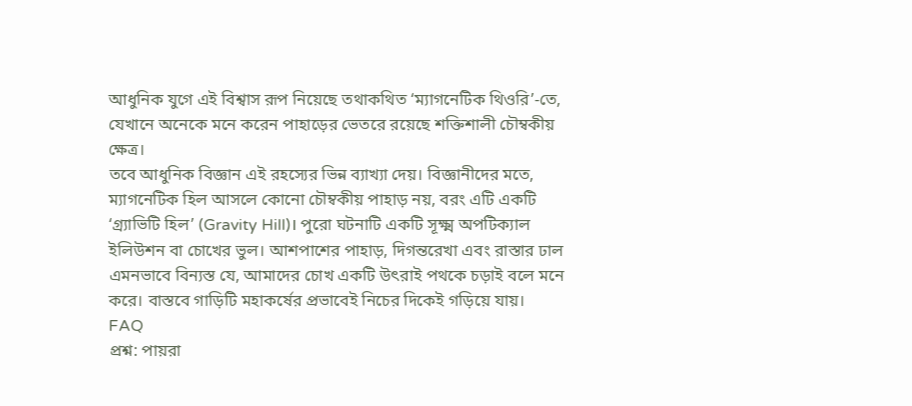আধুনিক যুগে এই বিশ্বাস রূপ নিয়েছে তথাকথিত ‘ম্যাগনেটিক থিওরি’-তে, যেখানে অনেকে মনে করেন পাহাড়ের ভেতরে রয়েছে শক্তিশালী চৌম্বকীয় ক্ষেত্র।
তবে আধুনিক বিজ্ঞান এই রহস্যের ভিন্ন ব্যাখ্যা দেয়। বিজ্ঞানীদের মতে, ম্যাগনেটিক হিল আসলে কোনো চৌম্বকীয় পাহাড় নয়, বরং এটি একটি ‘গ্র্যাভিটি হিল’ (Gravity Hill)। পুরো ঘটনাটি একটি সূক্ষ্ম অপটিক্যাল ইলিউশন বা চোখের ভুল। আশপাশের পাহাড়, দিগন্তরেখা এবং রাস্তার ঢাল এমনভাবে বিন্যস্ত যে, আমাদের চোখ একটি উৎরাই পথকে চড়াই বলে মনে করে। বাস্তবে গাড়িটি মহাকর্ষের প্রভাবেই নিচের দিকেই গড়িয়ে যায়।
FAQ
প্রশ্ন: পায়রা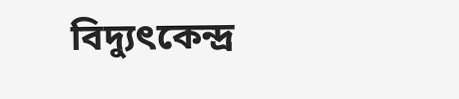বিদ্যুৎকেন্দ্র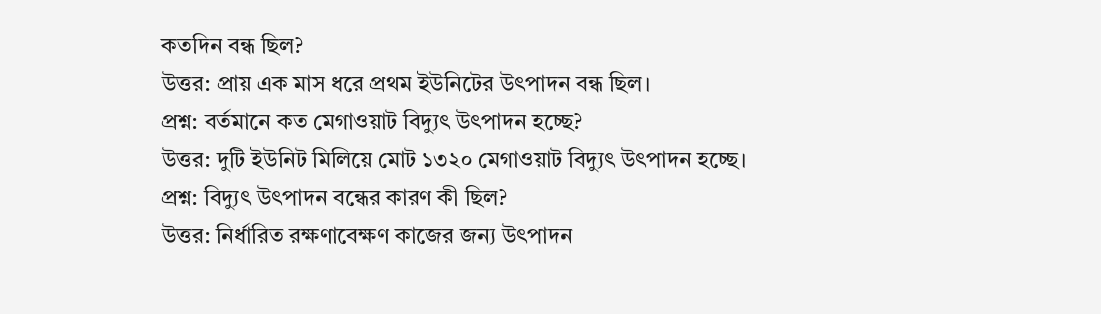কতদিন বন্ধ ছিল?
উত্তর: প্রায় এক মাস ধরে প্রথম ইউনিটের উৎপাদন বন্ধ ছিল।
প্রশ্ন: বর্তমানে কত মেগাওয়াট বিদ্যুৎ উৎপাদন হচ্ছে?
উত্তর: দুটি ইউনিট মিলিয়ে মোট ১৩২০ মেগাওয়াট বিদ্যুৎ উৎপাদন হচ্ছে।
প্রশ্ন: বিদ্যুৎ উৎপাদন বন্ধের কারণ কী ছিল?
উত্তর: নির্ধারিত রক্ষণাবেক্ষণ কাজের জন্য উৎপাদন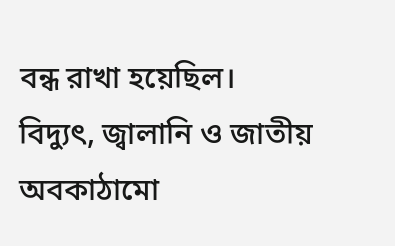বন্ধ রাখা হয়েছিল।
বিদ্যুৎ, জ্বালানি ও জাতীয় অবকাঠামো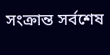সংক্রান্ত সর্বশেষ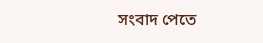সংবাদ পেতে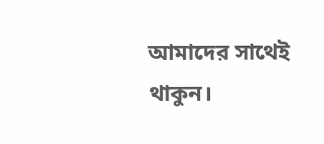আমাদের সাথেই থাকুন।